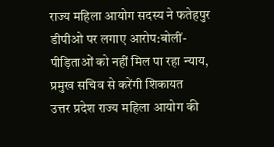राज्य महिला आयोग सदस्य ने फतेहपुर डीपीओ पर लगाए आरोप:बोलीं- पीड़िताओं को नहीं मिल पा रहा न्याय, प्रमुख सचिव से करेंगी शिकायत
उत्तर प्रदेश राज्य महिला आयोग की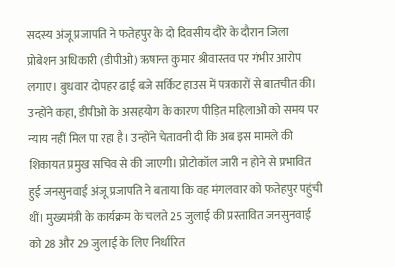सदस्य अंजू प्रजापति ने फतेहपुर के दो दिवसीय दौरे के दौरान जिला प्रोबेशन अधिकारी (डीपीओ) ऋषान्त कुमार श्रीवास्तव पर गंभीर आरोप लगाए। बुधवार दोपहर ढाई बजे सर्किट हाउस में पत्रकारों से बातचीत की। उन्होंने कहा, डीपीओ के असहयोग के कारण पीड़ित महिलाओं को समय पर न्याय नहीं मिल पा रहा है। उन्होंने चेतावनी दी कि अब इस मामले की शिकायत प्रमुख सचिव से की जाएगी। प्रोटोकॉल जारी न होने से प्रभावित हुई जनसुनवाई अंजू प्रजापति ने बताया कि वह मंगलवार को फतेहपुर पहुंची थीं। मुख्यमंत्री के कार्यक्रम के चलते 25 जुलाई की प्रस्तावित जनसुनवाई को 28 और 29 जुलाई के लिए निर्धारित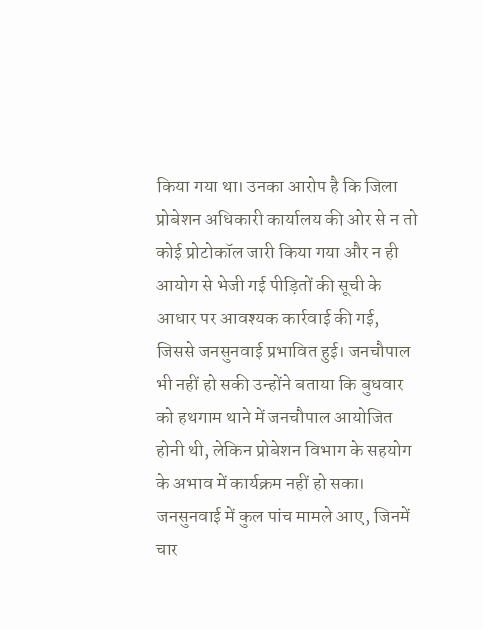किया गया था। उनका आरोप है कि जिला प्रोबेशन अधिकारी कार्यालय की ओर से न तो कोई प्रोटोकॉल जारी किया गया और न ही आयोग से भेजी गई पीड़ितों की सूची के आधार पर आवश्यक कार्रवाई की गई, जिससे जनसुनवाई प्रभावित हुई। जनचौपाल भी नहीं हो सकी उन्होंने बताया कि बुधवार को हथगाम थाने में जनचौपाल आयोजित होनी थी, लेकिन प्रोबेशन विभाग के सहयोग के अभाव में कार्यक्रम नहीं हो सका। जनसुनवाई में कुल पांच मामले आए, जिनमें चार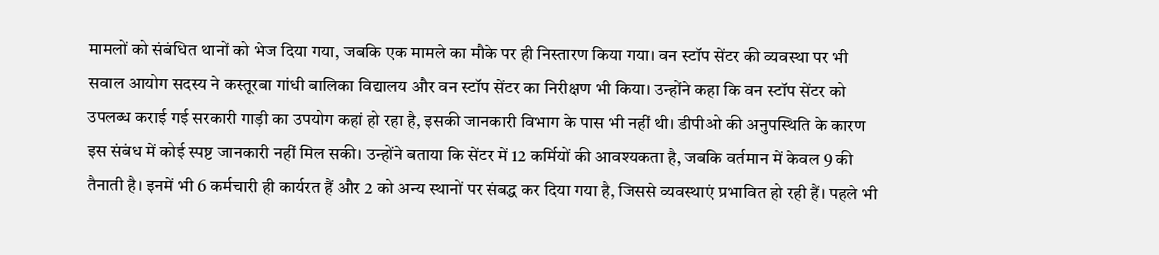मामलों को संबंधित थानों को भेज दिया गया, जबकि एक मामले का मौके पर ही निस्तारण किया गया। वन स्टॉप सेंटर की व्यवस्था पर भी सवाल आयोग सदस्य ने कस्तूरबा गांधी बालिका विद्यालय और वन स्टॉप सेंटर का निरीक्षण भी किया। उन्होंने कहा कि वन स्टॉप सेंटर को उपलब्ध कराई गई सरकारी गाड़ी का उपयोग कहां हो रहा है, इसकी जानकारी विभाग के पास भी नहीं थी। डीपीओ की अनुपस्थिति के कारण इस संबंध में कोई स्पष्ट जानकारी नहीं मिल सकी। उन्होंने बताया कि सेंटर में 12 कर्मियों की आवश्यकता है, जबकि वर्तमान में केवल 9 की तैनाती है। इनमें भी 6 कर्मचारी ही कार्यरत हैं और 2 को अन्य स्थानों पर संबद्ध कर दिया गया है, जिससे व्यवस्थाएं प्रभावित हो रही हैं। पहले भी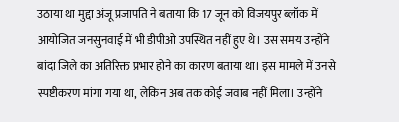उठाया था मुद्दा अंजू प्रजापति ने बताया कि 17 जून को विजयपुर ब्लॉक में आयोजित जनसुनवाई में भी डीपीओ उपस्थित नहीं हुए थे। उस समय उन्होंने बांदा जिले का अतिरिक्त प्रभार होने का कारण बताया था। इस मामले में उनसे स्पष्टीकरण मांगा गया था, लेकिन अब तक कोई जवाब नहीं मिला। उन्होंने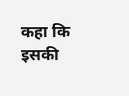कहा कि इसकी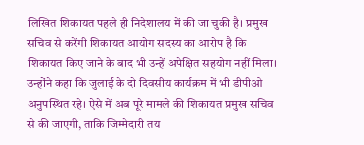लिखित शिकायत पहले ही निदेशालय में की जा चुकी है। प्रमुख सचिव से करेंगी शिकायत आयोग सदस्य का आरोप है कि शिकायत किए जाने के बाद भी उन्हें अपेक्षित सहयोग नहीं मिला। उन्होंने कहा कि जुलाई के दो दिवसीय कार्यक्रम में भी डीपीओ अनुपस्थित रहे। ऐसे में अब पूरे मामले की शिकायत प्रमुख सचिव से की जाएगी, ताकि जिम्मेदारी तय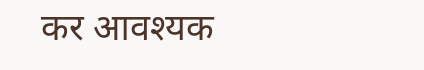कर आवश्यक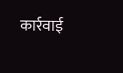कार्रवाई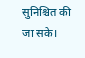सुनिश्चित की जा सके।